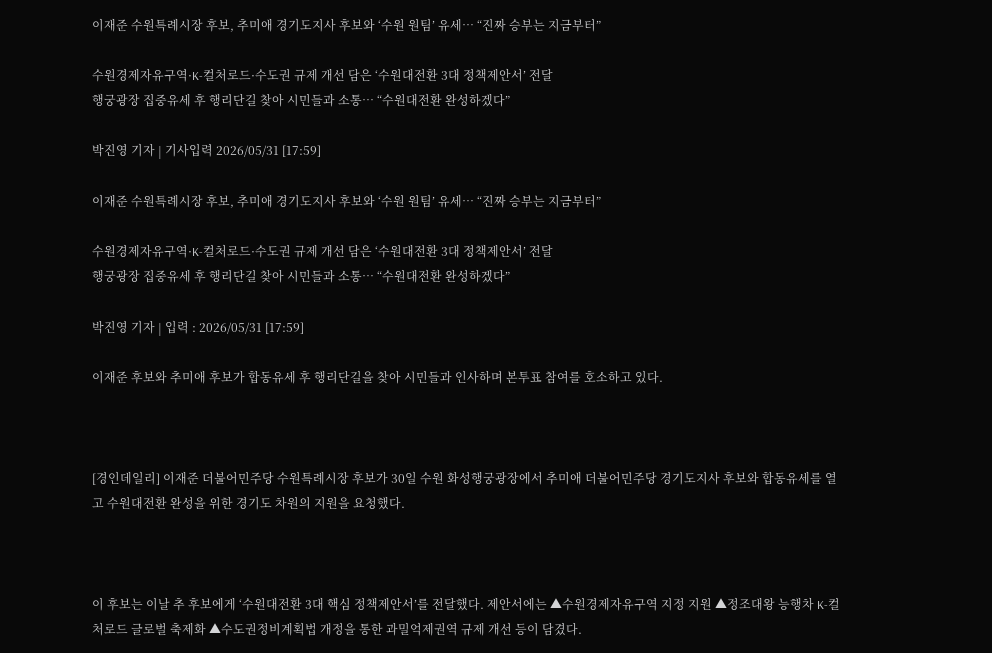이재준 수원특례시장 후보, 추미애 경기도지사 후보와 ‘수원 원팀’ 유세… “진짜 승부는 지금부터”

수원경제자유구역·K-컬처로드·수도권 규제 개선 담은 ‘수원대전환 3대 정책제안서’ 전달
행궁광장 집중유세 후 행리단길 찾아 시민들과 소통… “수원대전환 완성하겠다”

박진영 기자 | 기사입력 2026/05/31 [17:59]

이재준 수원특례시장 후보, 추미애 경기도지사 후보와 ‘수원 원팀’ 유세… “진짜 승부는 지금부터”

수원경제자유구역·K-컬처로드·수도권 규제 개선 담은 ‘수원대전환 3대 정책제안서’ 전달
행궁광장 집중유세 후 행리단길 찾아 시민들과 소통… “수원대전환 완성하겠다”

박진영 기자 | 입력 : 2026/05/31 [17:59]

이재준 후보와 추미애 후보가 합동유세 후 행리단길을 찾아 시민들과 인사하며 본투표 참여를 호소하고 있다.



[경인데일리] 이재준 더불어민주당 수원특례시장 후보가 30일 수원 화성행궁광장에서 추미애 더불어민주당 경기도지사 후보와 합동유세를 열고 수원대전환 완성을 위한 경기도 차원의 지원을 요청했다.



이 후보는 이날 추 후보에게 ‘수원대전환 3대 핵심 정책제안서’를 전달했다. 제안서에는 ▲수원경제자유구역 지정 지원 ▲정조대왕 능행차 K-컬처로드 글로벌 축제화 ▲수도권정비계획법 개정을 통한 과밀억제권역 규제 개선 등이 담겼다.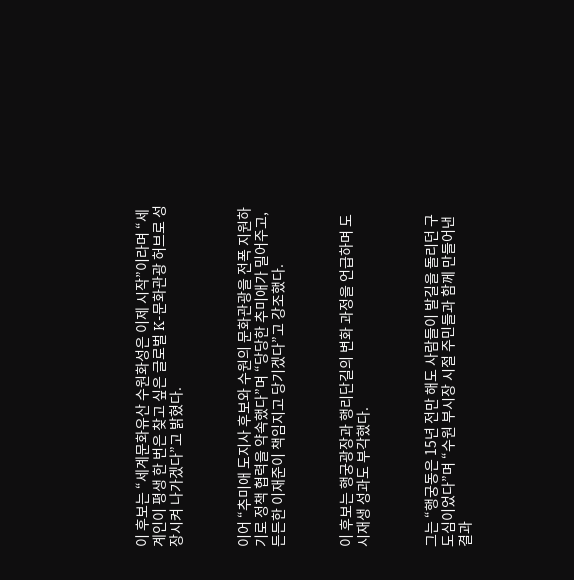이 후보는 “세계문화유산 수원화성은 이제 시작”이라며 “세계인이 평생 한 번은 찾고 싶은 글로벌 K-문화관광 허브로 성장시켜 나가겠다”고 밝혔다.



이어 “추미애 도지사 후보와 수원의 문화관광을 전폭 지원하기로 정책 협력을 약속했다”며 “당당한 추미애가 밀어주고, 든든한 이재준이 책임지고 당기겠다”고 강조했다.



이 후보는 행궁광장과 행리단길의 변화 과정을 언급하며 도시재생 성과도 부각했다.



그는 “행궁동은 15년 전만 해도 사람들이 발길을 돌리던 구도심이었다”며 “수원 부시장 시절 주민들과 함께 만들어낸 결과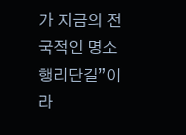가 지금의 전국적인 명소 행리단길”이라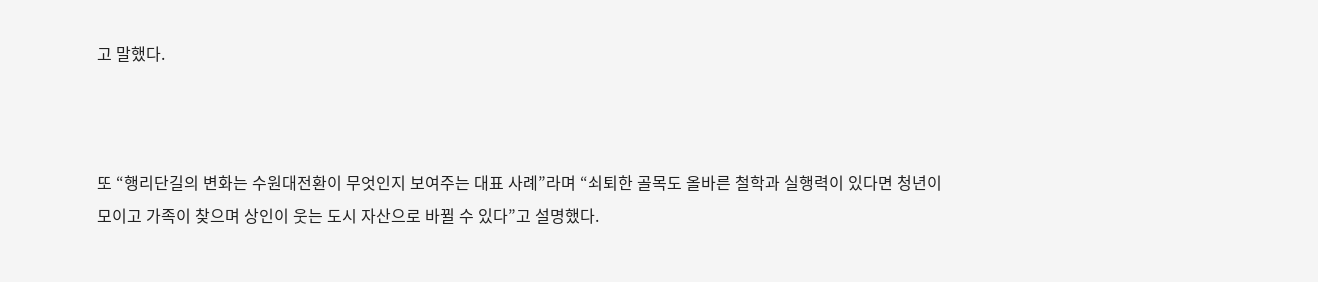고 말했다.



또 “행리단길의 변화는 수원대전환이 무엇인지 보여주는 대표 사례”라며 “쇠퇴한 골목도 올바른 철학과 실행력이 있다면 청년이 모이고 가족이 찾으며 상인이 웃는 도시 자산으로 바뀔 수 있다”고 설명했다.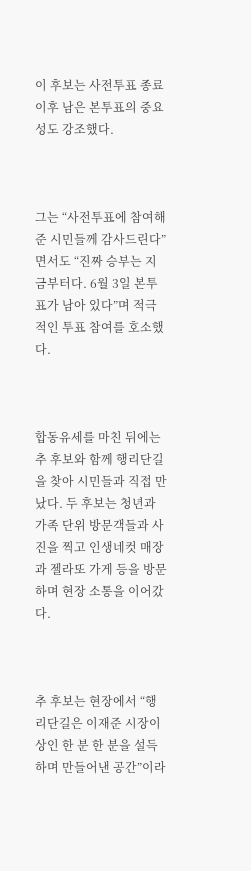이 후보는 사전투표 종료 이후 남은 본투표의 중요성도 강조했다.



그는 “사전투표에 참여해 준 시민들께 감사드린다”면서도 “진짜 승부는 지금부터다. 6월 3일 본투표가 남아 있다”며 적극적인 투표 참여를 호소했다.



합동유세를 마친 뒤에는 추 후보와 함께 행리단길을 찾아 시민들과 직접 만났다. 두 후보는 청년과 가족 단위 방문객들과 사진을 찍고 인생네컷 매장과 젤라또 가게 등을 방문하며 현장 소통을 이어갔다.



추 후보는 현장에서 “행리단길은 이재준 시장이 상인 한 분 한 분을 설득하며 만들어낸 공간”이라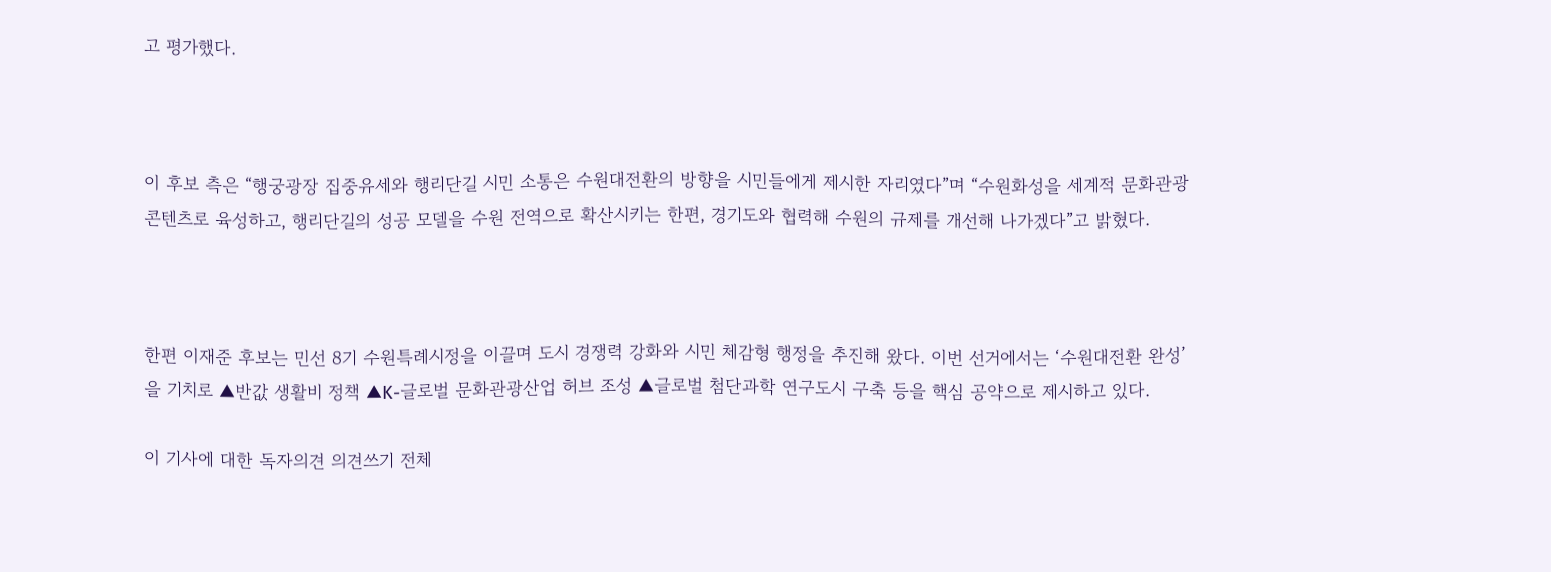고 평가했다.



이 후보 측은 “행궁광장 집중유세와 행리단길 시민 소통은 수원대전환의 방향을 시민들에게 제시한 자리였다”며 “수원화성을 세계적 문화관광 콘텐츠로 육성하고, 행리단길의 성공 모델을 수원 전역으로 확산시키는 한편, 경기도와 협력해 수원의 규제를 개선해 나가겠다”고 밝혔다.



한편 이재준 후보는 민선 8기 수원특례시정을 이끌며 도시 경쟁력 강화와 시민 체감형 행정을 추진해 왔다. 이번 선거에서는 ‘수원대전환 완성’을 기치로 ▲반값 생활비 정책 ▲K-글로벌 문화관광산업 허브 조성 ▲글로벌 첨단과학 연구도시 구축 등을 핵심 공약으로 제시하고 있다.

이 기사에 대한 독자의견 의견쓰기 전체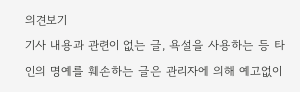의견보기
기사 내용과 관련이 없는 글, 욕설을 사용하는 등 타인의 명예를 훼손하는 글은 관리자에 의해 예고없이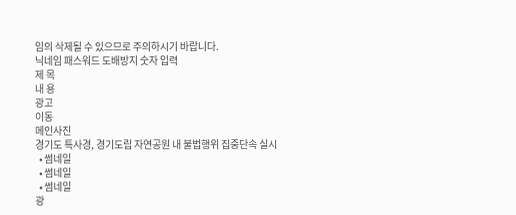임의 삭제될 수 있으므로 주의하시기 바랍니다.
닉네임 패스워드 도배방지 숫자 입력
제 목
내 용
광고
이동
메인사진
경기도 특사경, 경기도립 자연공원 내 불법행위 집중단속 실시
  • 썸네일
  • 썸네일
  • 썸네일
광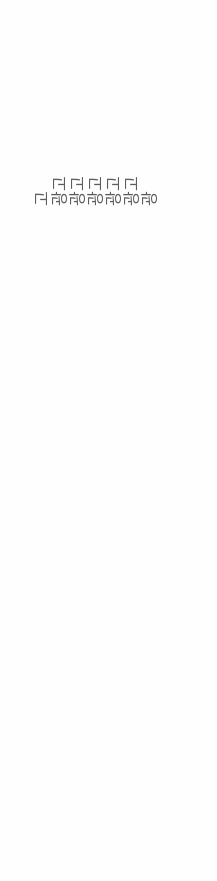고
광고
광고
광고
광고
광고
광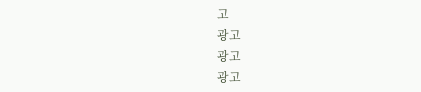고
광고
광고
광고